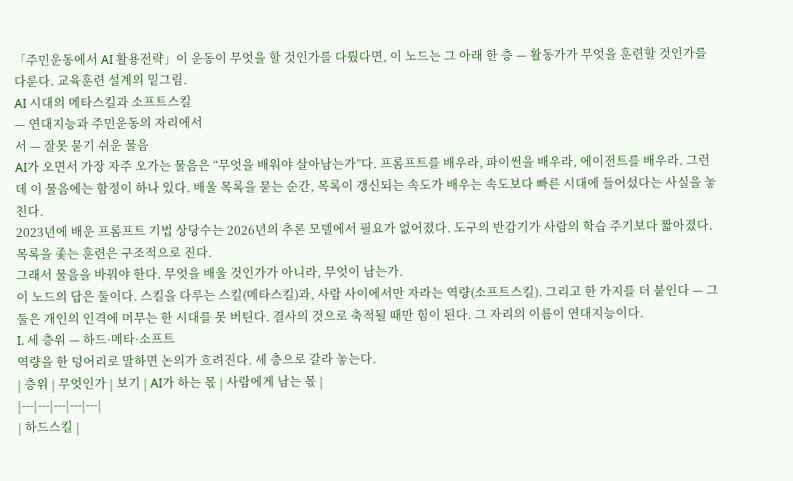「주민운동에서 AI 활용전략」이 운동이 무엇을 할 것인가를 다뤘다면, 이 노드는 그 아래 한 층 — 활동가가 무엇을 훈련할 것인가를 다룬다. 교육훈련 설계의 밑그림.
AI 시대의 메타스킬과 소프트스킬
— 연대지능과 주민운동의 자리에서
서 — 잘못 묻기 쉬운 물음
AI가 오면서 가장 자주 오가는 물음은 “무엇을 배워야 살아남는가”다. 프롬프트를 배우라, 파이썬을 배우라, 에이전트를 배우라. 그런데 이 물음에는 함정이 하나 있다. 배울 목록을 묻는 순간, 목록이 갱신되는 속도가 배우는 속도보다 빠른 시대에 들어섰다는 사실을 놓친다.
2023년에 배운 프롬프트 기법 상당수는 2026년의 추론 모델에서 필요가 없어졌다. 도구의 반감기가 사람의 학습 주기보다 짧아졌다. 목록을 좇는 훈련은 구조적으로 진다.
그래서 물음을 바꿔야 한다. 무엇을 배울 것인가가 아니라, 무엇이 남는가.
이 노드의 답은 둘이다. 스킬을 다루는 스킬(메타스킬)과, 사람 사이에서만 자라는 역량(소프트스킬). 그리고 한 가지를 더 붙인다 — 그 둘은 개인의 인격에 머무는 한 시대를 못 버틴다. 결사의 것으로 축적될 때만 힘이 된다. 그 자리의 이름이 연대지능이다.
I. 세 층위 — 하드·메타·소프트
역량을 한 덩어리로 말하면 논의가 흐려진다. 세 층으로 갈라 놓는다.
| 층위 | 무엇인가 | 보기 | AI가 하는 몫 | 사람에게 남는 몫 |
|---|---|---|---|---|
| 하드스킬 |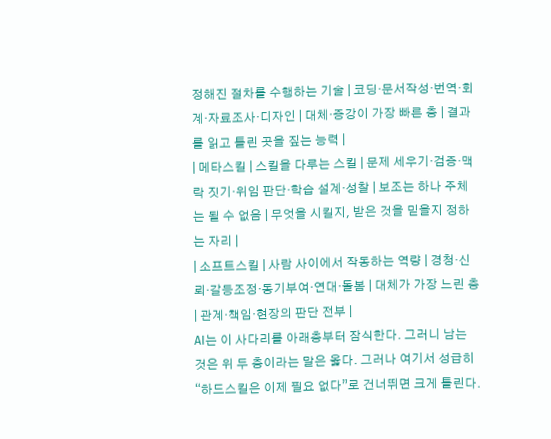정해진 절차를 수행하는 기술 | 코딩·문서작성·번역·회계·자료조사·디자인 | 대체·증강이 가장 빠른 층 | 결과를 읽고 틀린 곳을 짚는 능력 |
| 메타스킬 | 스킬을 다루는 스킬 | 문제 세우기·검증·맥락 짓기·위임 판단·학습 설계·성찰 | 보조는 하나 주체는 될 수 없음 | 무엇을 시킬지, 받은 것을 믿을지 정하는 자리 |
| 소프트스킬 | 사람 사이에서 작동하는 역량 | 경청·신뢰·갈등조정·동기부여·연대·돌봄 | 대체가 가장 느린 층 | 관계·책임·현장의 판단 전부 |
AI는 이 사다리를 아래층부터 잠식한다. 그러니 남는 것은 위 두 층이라는 말은 옳다. 그러나 여기서 성급히 “하드스킬은 이제 필요 없다”로 건너뛰면 크게 틀린다.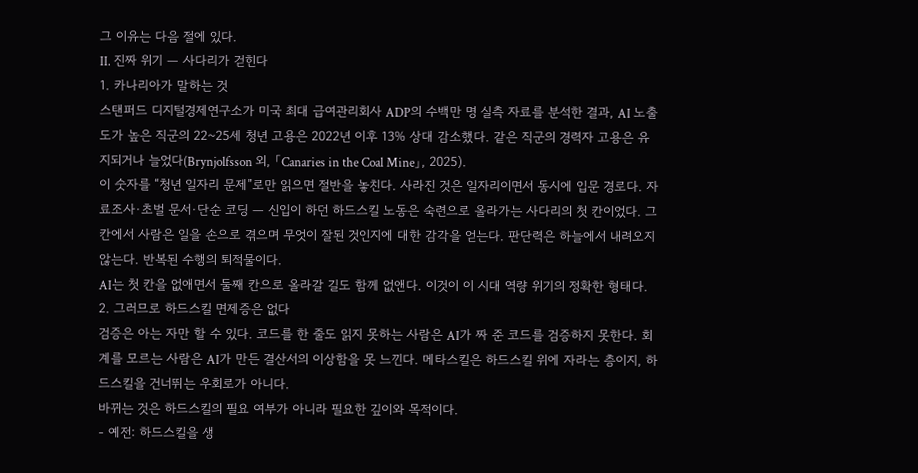그 이유는 다음 절에 있다.
II. 진짜 위기 — 사다리가 걷힌다
1. 카나리아가 말하는 것
스탠퍼드 디지털경제연구소가 미국 최대 급여관리회사 ADP의 수백만 명 실측 자료를 분석한 결과, AI 노출도가 높은 직군의 22~25세 청년 고용은 2022년 이후 13% 상대 감소했다. 같은 직군의 경력자 고용은 유지되거나 늘었다(Brynjolfsson 외, 「Canaries in the Coal Mine」, 2025).
이 숫자를 “청년 일자리 문제”로만 읽으면 절반을 놓친다. 사라진 것은 일자리이면서 동시에 입문 경로다. 자료조사·초벌 문서·단순 코딩 — 신입이 하던 하드스킬 노동은 숙련으로 올라가는 사다리의 첫 칸이었다. 그 칸에서 사람은 일을 손으로 겪으며 무엇이 잘된 것인지에 대한 감각을 얻는다. 판단력은 하늘에서 내려오지 않는다. 반복된 수행의 퇴적물이다.
AI는 첫 칸을 없애면서 둘째 칸으로 올라갈 길도 함께 없앤다. 이것이 이 시대 역량 위기의 정확한 형태다.
2. 그러므로 하드스킬 면제증은 없다
검증은 아는 자만 할 수 있다. 코드를 한 줄도 읽지 못하는 사람은 AI가 짜 준 코드를 검증하지 못한다. 회계를 모르는 사람은 AI가 만든 결산서의 이상함을 못 느낀다. 메타스킬은 하드스킬 위에 자라는 층이지, 하드스킬을 건너뛰는 우회로가 아니다.
바뀌는 것은 하드스킬의 필요 여부가 아니라 필요한 깊이와 목적이다.
- 예전: 하드스킬을 생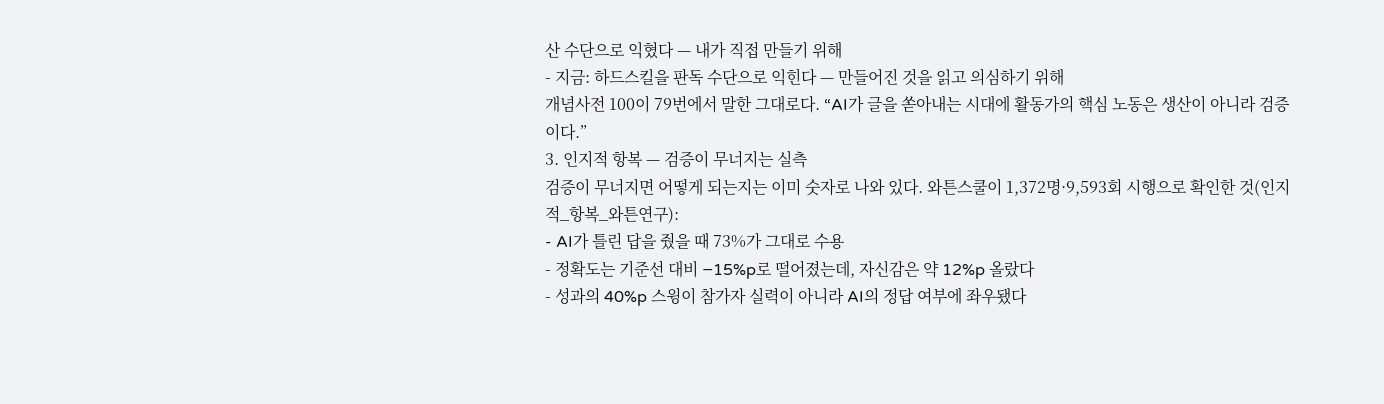산 수단으로 익혔다 — 내가 직접 만들기 위해
- 지금: 하드스킬을 판독 수단으로 익힌다 — 만들어진 것을 읽고 의심하기 위해
개념사전 100이 79번에서 말한 그대로다. “AI가 글을 쏟아내는 시대에 활동가의 핵심 노동은 생산이 아니라 검증이다.”
3. 인지적 항복 — 검증이 무너지는 실측
검증이 무너지면 어떻게 되는지는 이미 숫자로 나와 있다. 와튼스쿨이 1,372명·9,593회 시행으로 확인한 것(인지적_항복_와튼연구):
- AI가 틀린 답을 줬을 때 73%가 그대로 수용
- 정확도는 기준선 대비 −15%p로 떨어졌는데, 자신감은 약 12%p 올랐다
- 성과의 40%p 스윙이 참가자 실력이 아니라 AI의 정답 여부에 좌우됐다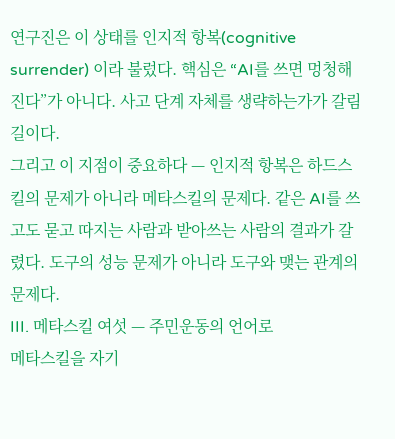연구진은 이 상태를 인지적 항복(cognitive surrender) 이라 불렀다. 핵심은 “AI를 쓰면 멍청해진다”가 아니다. 사고 단계 자체를 생략하는가가 갈림길이다.
그리고 이 지점이 중요하다 — 인지적 항복은 하드스킬의 문제가 아니라 메타스킬의 문제다. 같은 AI를 쓰고도 묻고 따지는 사람과 받아쓰는 사람의 결과가 갈렸다. 도구의 성능 문제가 아니라 도구와 맺는 관계의 문제다.
III. 메타스킬 여섯 — 주민운동의 언어로
메타스킬을 자기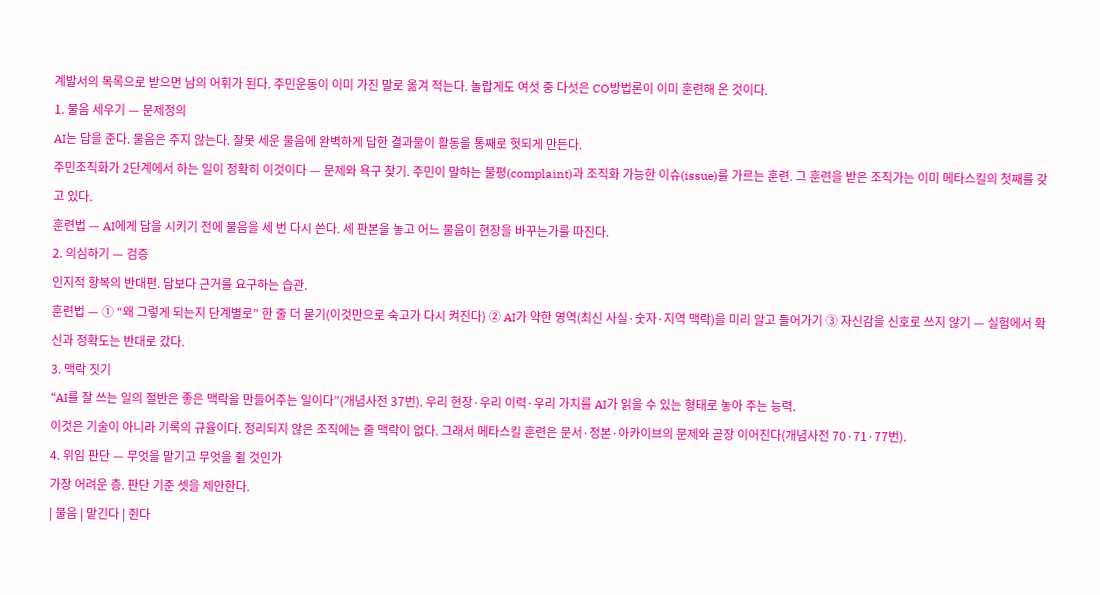계발서의 목록으로 받으면 남의 어휘가 된다. 주민운동이 이미 가진 말로 옮겨 적는다. 놀랍게도 여섯 중 다섯은 CO방법론이 이미 훈련해 온 것이다.
1. 물음 세우기 — 문제정의
AI는 답을 준다. 물음은 주지 않는다. 잘못 세운 물음에 완벽하게 답한 결과물이 활동을 통째로 헛되게 만든다.
주민조직화가 2단계에서 하는 일이 정확히 이것이다 — 문제와 욕구 찾기. 주민이 말하는 불평(complaint)과 조직화 가능한 이슈(issue)를 가르는 훈련. 그 훈련을 받은 조직가는 이미 메타스킬의 첫째를 갖고 있다.
훈련법 — AI에게 답을 시키기 전에 물음을 세 번 다시 쓴다. 세 판본을 놓고 어느 물음이 현장을 바꾸는가를 따진다.
2. 의심하기 — 검증
인지적 항복의 반대편. 답보다 근거를 요구하는 습관.
훈련법 — ① “왜 그렇게 되는지 단계별로” 한 줄 더 묻기(이것만으로 숙고가 다시 켜진다) ② AI가 약한 영역(최신 사실·숫자·지역 맥락)을 미리 알고 들어가기 ③ 자신감을 신호로 쓰지 않기 — 실험에서 확신과 정확도는 반대로 갔다.
3. 맥락 짓기
“AI를 잘 쓰는 일의 절반은 좋은 맥락을 만들어주는 일이다”(개념사전 37번). 우리 현장·우리 이력·우리 가치를 AI가 읽을 수 있는 형태로 놓아 주는 능력.
이것은 기술이 아니라 기록의 규율이다. 정리되지 않은 조직에는 줄 맥락이 없다. 그래서 메타스킬 훈련은 문서·정본·아카이브의 문제와 곧장 이어진다(개념사전 70·71·77번).
4. 위임 판단 — 무엇을 맡기고 무엇을 쥘 것인가
가장 어려운 층. 판단 기준 셋을 제안한다.
| 물음 | 맡긴다 | 쥔다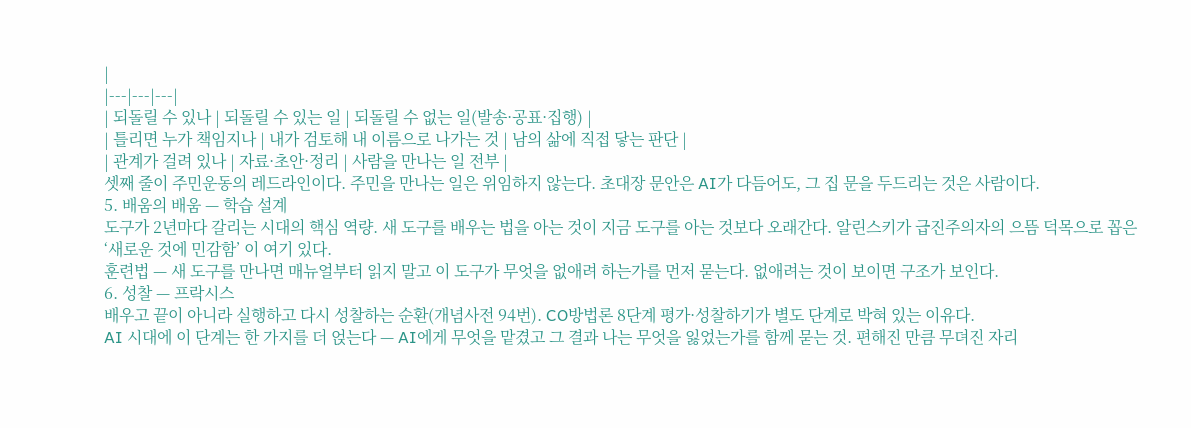|
|---|---|---|
| 되돌릴 수 있나 | 되돌릴 수 있는 일 | 되돌릴 수 없는 일(발송·공표·집행) |
| 틀리면 누가 책임지나 | 내가 검토해 내 이름으로 나가는 것 | 남의 삶에 직접 닿는 판단 |
| 관계가 걸려 있나 | 자료·초안·정리 | 사람을 만나는 일 전부 |
셋째 줄이 주민운동의 레드라인이다. 주민을 만나는 일은 위임하지 않는다. 초대장 문안은 AI가 다듬어도, 그 집 문을 두드리는 것은 사람이다.
5. 배움의 배움 — 학습 설계
도구가 2년마다 갈리는 시대의 핵심 역량. 새 도구를 배우는 법을 아는 것이 지금 도구를 아는 것보다 오래간다. 알린스키가 급진주의자의 으뜸 덕목으로 꼽은 ‘새로운 것에 민감함’ 이 여기 있다.
훈련법 — 새 도구를 만나면 매뉴얼부터 읽지 말고 이 도구가 무엇을 없애려 하는가를 먼저 묻는다. 없애려는 것이 보이면 구조가 보인다.
6. 성찰 — 프락시스
배우고 끝이 아니라 실행하고 다시 성찰하는 순환(개념사전 94번). CO방법론 8단계 평가·성찰하기가 별도 단계로 박혀 있는 이유다.
AI 시대에 이 단계는 한 가지를 더 얹는다 — AI에게 무엇을 맡겼고 그 결과 나는 무엇을 잃었는가를 함께 묻는 것. 편해진 만큼 무뎌진 자리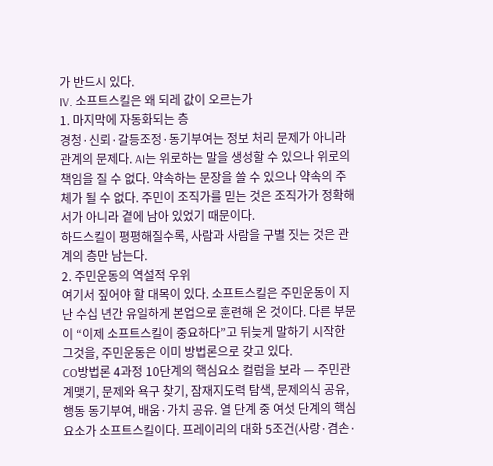가 반드시 있다.
IV. 소프트스킬은 왜 되레 값이 오르는가
1. 마지막에 자동화되는 층
경청·신뢰·갈등조정·동기부여는 정보 처리 문제가 아니라 관계의 문제다. AI는 위로하는 말을 생성할 수 있으나 위로의 책임을 질 수 없다. 약속하는 문장을 쓸 수 있으나 약속의 주체가 될 수 없다. 주민이 조직가를 믿는 것은 조직가가 정확해서가 아니라 곁에 남아 있었기 때문이다.
하드스킬이 평평해질수록, 사람과 사람을 구별 짓는 것은 관계의 층만 남는다.
2. 주민운동의 역설적 우위
여기서 짚어야 할 대목이 있다. 소프트스킬은 주민운동이 지난 수십 년간 유일하게 본업으로 훈련해 온 것이다. 다른 부문이 “이제 소프트스킬이 중요하다”고 뒤늦게 말하기 시작한 그것을, 주민운동은 이미 방법론으로 갖고 있다.
CO방법론 4과정 10단계의 핵심요소 컬럼을 보라 — 주민관계맺기, 문제와 욕구 찾기, 잠재지도력 탐색, 문제의식 공유, 행동 동기부여, 배움·가치 공유. 열 단계 중 여섯 단계의 핵심요소가 소프트스킬이다. 프레이리의 대화 5조건(사랑·겸손·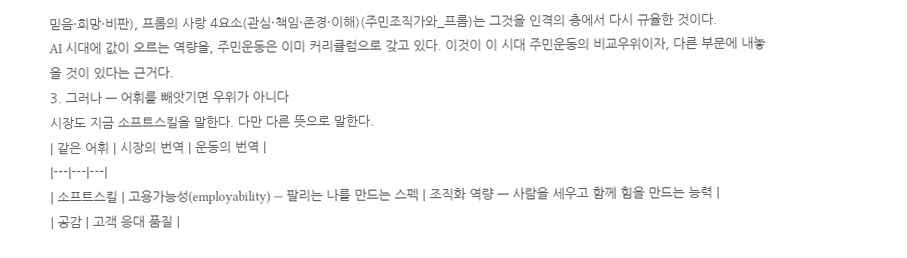믿음·희망·비판), 프롬의 사랑 4요소(관심·책임·존경·이해)(주민조직가와_프롬)는 그것을 인격의 층에서 다시 규율한 것이다.
AI 시대에 값이 오르는 역량을, 주민운동은 이미 커리큘럼으로 갖고 있다. 이것이 이 시대 주민운동의 비교우위이자, 다른 부문에 내놓을 것이 있다는 근거다.
3. 그러나 — 어휘를 빼앗기면 우위가 아니다
시장도 지금 소프트스킬을 말한다. 다만 다른 뜻으로 말한다.
| 같은 어휘 | 시장의 번역 | 운동의 번역 |
|---|---|---|
| 소프트스킬 | 고용가능성(employability) — 팔리는 나를 만드는 스펙 | 조직화 역량 — 사람을 세우고 함께 힘을 만드는 능력 |
| 공감 | 고객 응대 품질 |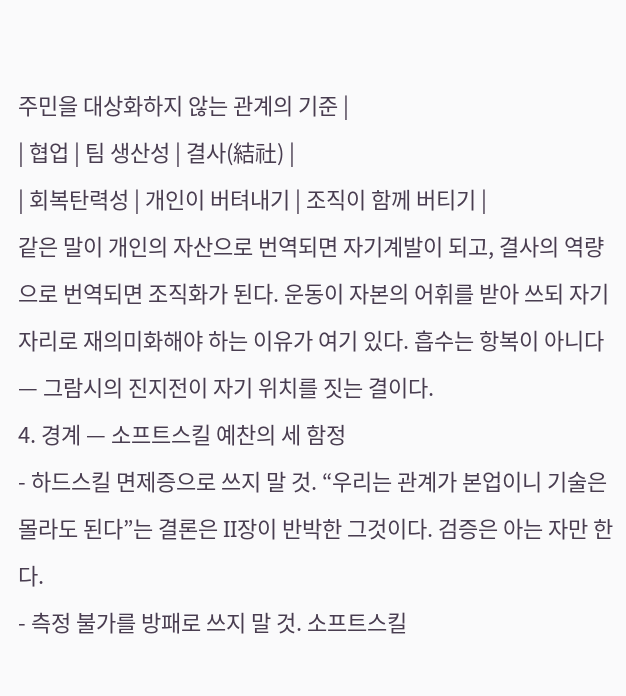주민을 대상화하지 않는 관계의 기준 |
| 협업 | 팀 생산성 | 결사(結社) |
| 회복탄력성 | 개인이 버텨내기 | 조직이 함께 버티기 |
같은 말이 개인의 자산으로 번역되면 자기계발이 되고, 결사의 역량으로 번역되면 조직화가 된다. 운동이 자본의 어휘를 받아 쓰되 자기 자리로 재의미화해야 하는 이유가 여기 있다. 흡수는 항복이 아니다 — 그람시의 진지전이 자기 위치를 짓는 결이다.
4. 경계 — 소프트스킬 예찬의 세 함정
- 하드스킬 면제증으로 쓰지 말 것. “우리는 관계가 본업이니 기술은 몰라도 된다”는 결론은 II장이 반박한 그것이다. 검증은 아는 자만 한다.
- 측정 불가를 방패로 쓰지 말 것. 소프트스킬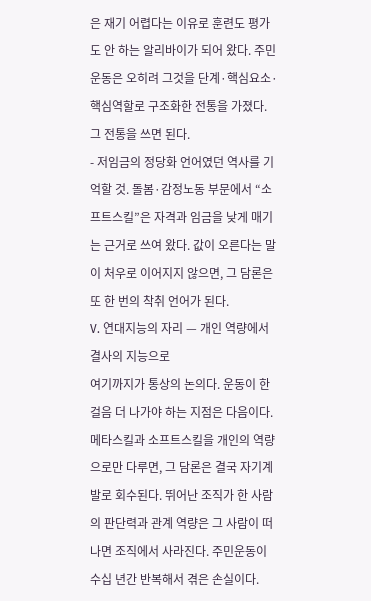은 재기 어렵다는 이유로 훈련도 평가도 안 하는 알리바이가 되어 왔다. 주민운동은 오히려 그것을 단계·핵심요소·핵심역할로 구조화한 전통을 가졌다. 그 전통을 쓰면 된다.
- 저임금의 정당화 언어였던 역사를 기억할 것. 돌봄·감정노동 부문에서 “소프트스킬”은 자격과 임금을 낮게 매기는 근거로 쓰여 왔다. 값이 오른다는 말이 처우로 이어지지 않으면, 그 담론은 또 한 번의 착취 언어가 된다.
V. 연대지능의 자리 — 개인 역량에서 결사의 지능으로
여기까지가 통상의 논의다. 운동이 한 걸음 더 나가야 하는 지점은 다음이다.
메타스킬과 소프트스킬을 개인의 역량으로만 다루면, 그 담론은 결국 자기계발로 회수된다. 뛰어난 조직가 한 사람의 판단력과 관계 역량은 그 사람이 떠나면 조직에서 사라진다. 주민운동이 수십 년간 반복해서 겪은 손실이다.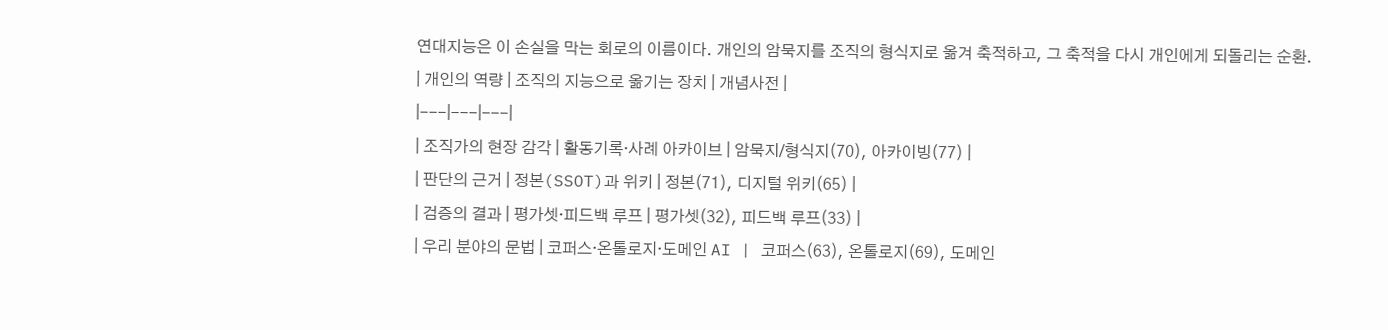연대지능은 이 손실을 막는 회로의 이름이다. 개인의 암묵지를 조직의 형식지로 옮겨 축적하고, 그 축적을 다시 개인에게 되돌리는 순환.
| 개인의 역량 | 조직의 지능으로 옮기는 장치 | 개념사전 |
|---|---|---|
| 조직가의 현장 감각 | 활동기록·사례 아카이브 | 암묵지/형식지(70), 아카이빙(77) |
| 판단의 근거 | 정본(SSOT)과 위키 | 정본(71), 디지털 위키(65) |
| 검증의 결과 | 평가셋·피드백 루프 | 평가셋(32), 피드백 루프(33) |
| 우리 분야의 문법 | 코퍼스·온톨로지·도메인 AI | 코퍼스(63), 온톨로지(69), 도메인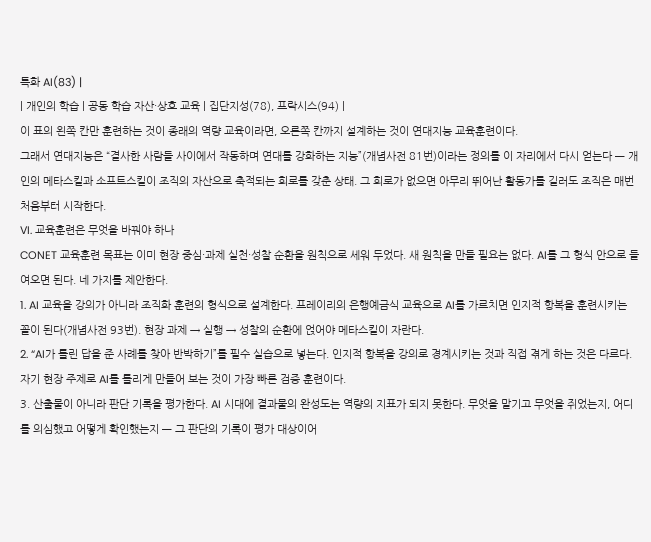특화 AI(83) |
| 개인의 학습 | 공동 학습 자산·상호 교육 | 집단지성(78), 프락시스(94) |
이 표의 왼쪽 칸만 훈련하는 것이 종래의 역량 교육이라면, 오른쪽 칸까지 설계하는 것이 연대지능 교육훈련이다.
그래서 연대지능은 “결사한 사람들 사이에서 작동하며 연대를 강화하는 지능”(개념사전 81번)이라는 정의를 이 자리에서 다시 얻는다 — 개인의 메타스킬과 소프트스킬이 조직의 자산으로 축적되는 회로를 갖춘 상태. 그 회로가 없으면 아무리 뛰어난 활동가를 길러도 조직은 매번 처음부터 시작한다.
VI. 교육훈련은 무엇을 바꿔야 하나
CONET 교육훈련 목표는 이미 현장 중심·과제 실천·성찰 순환을 원칙으로 세워 두었다. 새 원칙을 만들 필요는 없다. AI를 그 형식 안으로 들여오면 된다. 네 가지를 제안한다.
1. AI 교육을 강의가 아니라 조직화 훈련의 형식으로 설계한다. 프레이리의 은행예금식 교육으로 AI를 가르치면 인지적 항복을 훈련시키는 꼴이 된다(개념사전 93번). 현장 과제 → 실행 → 성찰의 순환에 얹어야 메타스킬이 자란다.
2. “AI가 틀린 답을 준 사례를 찾아 반박하기”를 필수 실습으로 넣는다. 인지적 항복을 강의로 경계시키는 것과 직접 겪게 하는 것은 다르다. 자기 현장 주제로 AI를 틀리게 만들어 보는 것이 가장 빠른 검증 훈련이다.
3. 산출물이 아니라 판단 기록을 평가한다. AI 시대에 결과물의 완성도는 역량의 지표가 되지 못한다. 무엇을 맡기고 무엇을 쥐었는지, 어디를 의심했고 어떻게 확인했는지 — 그 판단의 기록이 평가 대상이어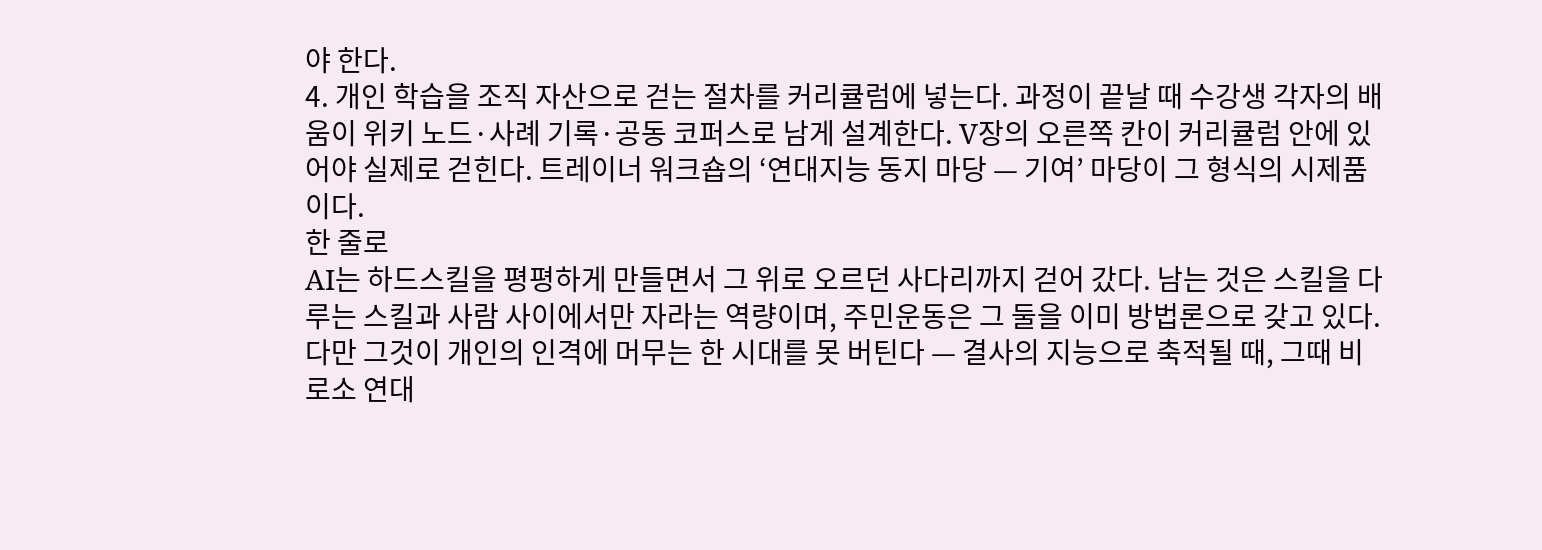야 한다.
4. 개인 학습을 조직 자산으로 걷는 절차를 커리큘럼에 넣는다. 과정이 끝날 때 수강생 각자의 배움이 위키 노드·사례 기록·공동 코퍼스로 남게 설계한다. V장의 오른쪽 칸이 커리큘럼 안에 있어야 실제로 걷힌다. 트레이너 워크숍의 ‘연대지능 동지 마당 — 기여’ 마당이 그 형식의 시제품이다.
한 줄로
AI는 하드스킬을 평평하게 만들면서 그 위로 오르던 사다리까지 걷어 갔다. 남는 것은 스킬을 다루는 스킬과 사람 사이에서만 자라는 역량이며, 주민운동은 그 둘을 이미 방법론으로 갖고 있다. 다만 그것이 개인의 인격에 머무는 한 시대를 못 버틴다 — 결사의 지능으로 축적될 때, 그때 비로소 연대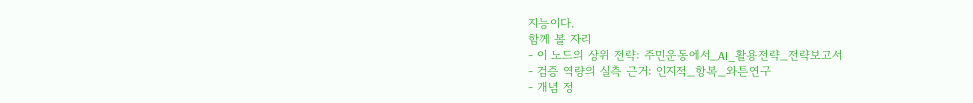지능이다.
함께 볼 자리
- 이 노드의 상위 전략: 주민운동에서_AI_활용전략_전략보고서
- 검증 역량의 실측 근거: 인지적_항복_와튼연구
- 개념 정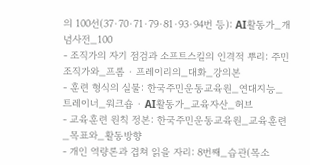의 100선(37·70·71·79·81·93·94번 등): AI활동가_개념사전_100
- 조직가의 자기 점검과 소프트스킬의 인격적 뿌리: 주민조직가와_프롬 · 프레이리의_대화_강의본
- 훈련 형식의 실물: 한국주민운동교육원_연대지능_트레이너_워크숍 · AI활동가_교육자산_허브
- 교육훈련 원칙 정본: 한국주민운동교육원_교육훈련_목표와_활동방향
- 개인 역량론과 겹쳐 읽을 자리: 8번째_습관(목소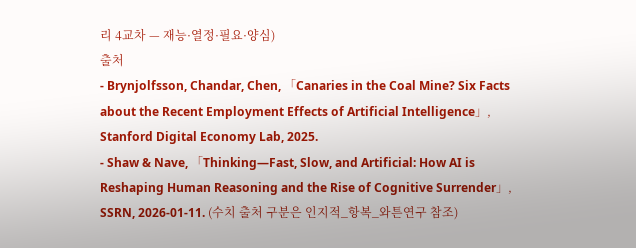리 4교차 — 재능·열정·필요·양심)
출처
- Brynjolfsson, Chandar, Chen, 「Canaries in the Coal Mine? Six Facts about the Recent Employment Effects of Artificial Intelligence」, Stanford Digital Economy Lab, 2025.
- Shaw & Nave, 「Thinking—Fast, Slow, and Artificial: How AI is Reshaping Human Reasoning and the Rise of Cognitive Surrender」, SSRN, 2026-01-11. (수치 출처 구분은 인지적_항복_와튼연구 참조)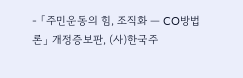- 「주민운동의 힘, 조직화 — CO방법론」 개정증보판, (사)한국주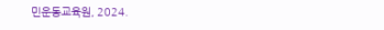민운동교육원, 2024.